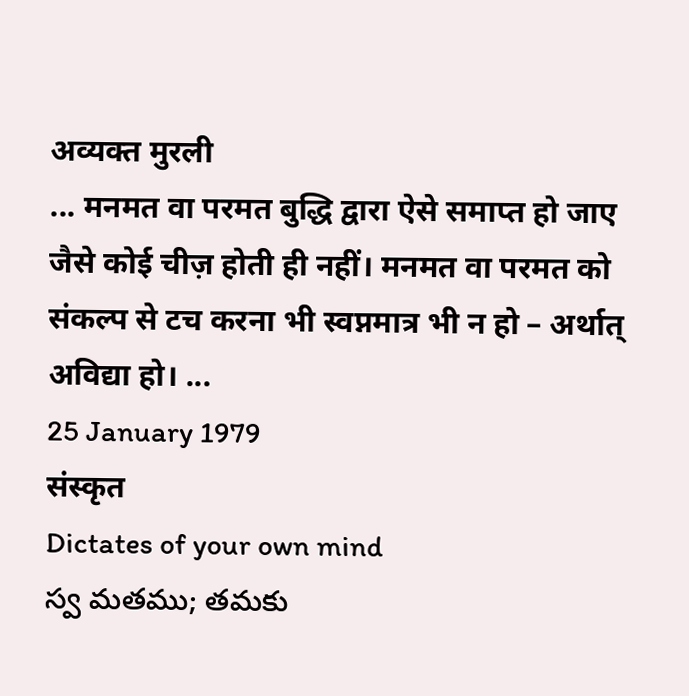अव्यक्त मुरली
... मनमत वा परमत बुद्धि द्वारा ऐसे समाप्त हो जाए जैसे कोई चीज़ होती ही नहीं। मनमत वा परमत को संकल्प से टच करना भी स्वप्नमात्र भी न हो – अर्थात् अविद्या हो। ...
25 January 1979
संस्कृत
Dictates of your own mind
స్వ మతము; తమకు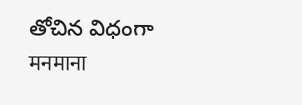తోచిన విధంగా
मनमाना